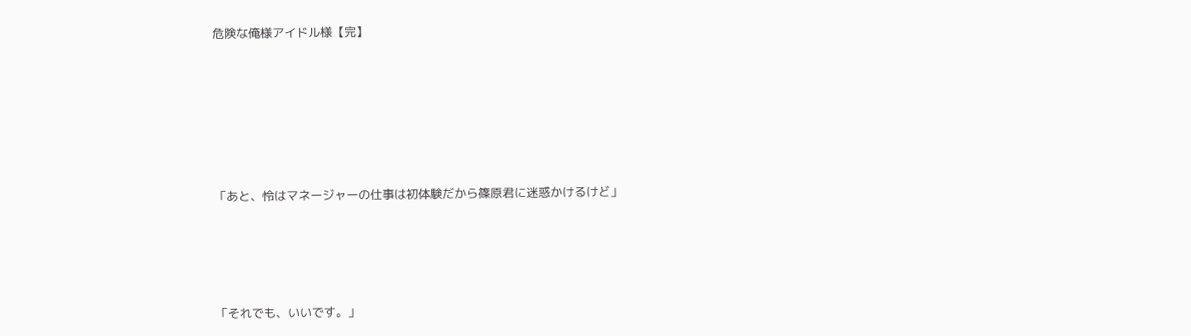危険な俺様アイドル様【完】






「あと、怜はマネージャーの仕事は初体験だから篠原君に迷惑かけるけど」




「それでも、いいです。」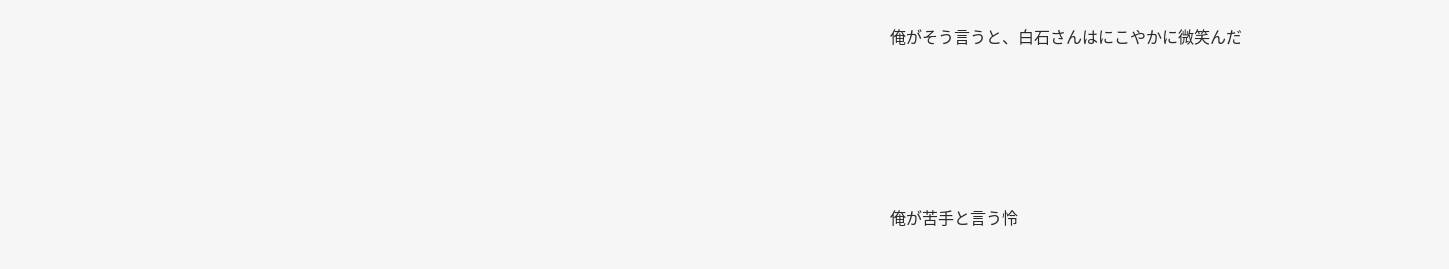俺がそう言うと、白石さんはにこやかに微笑んだ





俺が苦手と言う怜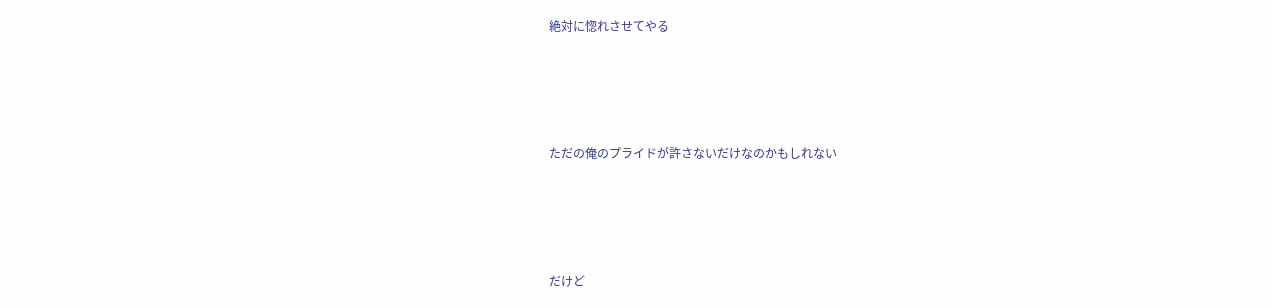絶対に惚れさせてやる




ただの俺のプライドが許さないだけなのかもしれない




だけど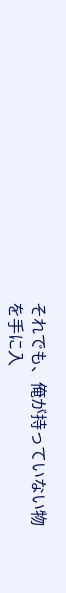それでも、俺が持っていない物を手に入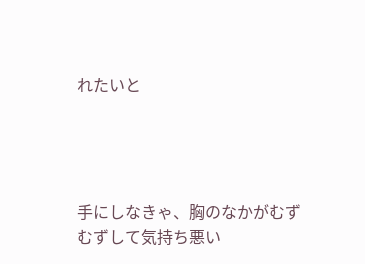れたいと




手にしなきゃ、胸のなかがむずむずして気持ち悪い